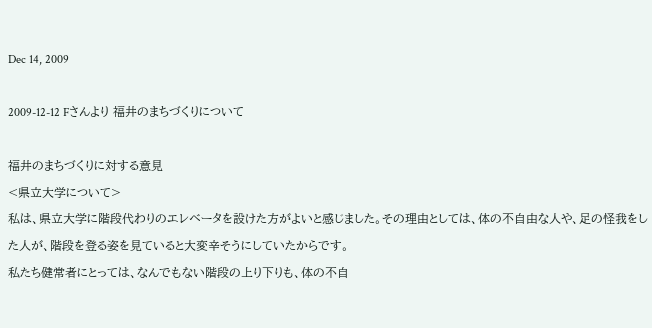Dec 14, 2009

2009-12-12 Fさんより 福井のまちづくりについて

福井のまちづくりに対する意見
<県立大学について>
私は、県立大学に階段代わりのエレベータを設けた方がよいと感じました。その理由としては、体の不自由な人や、足の怪我をした人が、階段を登る姿を見ていると大変辛そうにしていたからです。
私たち健常者にとっては、なんでもない階段の上り下りも、体の不自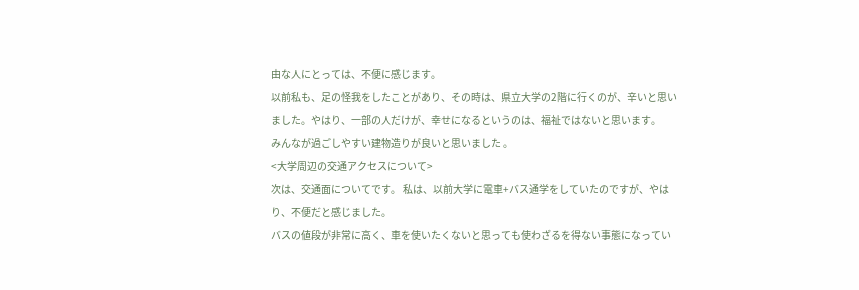由な人にとっては、不便に感じます。
以前私も、足の怪我をしたことがあり、その時は、県立大学の2階に行くのが、辛いと思いました。やはり、一部の人だけが、幸せになるというのは、福祉ではないと思います。
みんなが過ごしやすい建物造りが良いと思いました 。
<大学周辺の交通アクセスについて>
次は、交通面についてです。 私は、以前大学に電車+バス通学をしていたのですが、やはり、不便だと感じました。
バスの値段が非常に高く、車を使いたくないと思っても使わざるを得ない事態になってい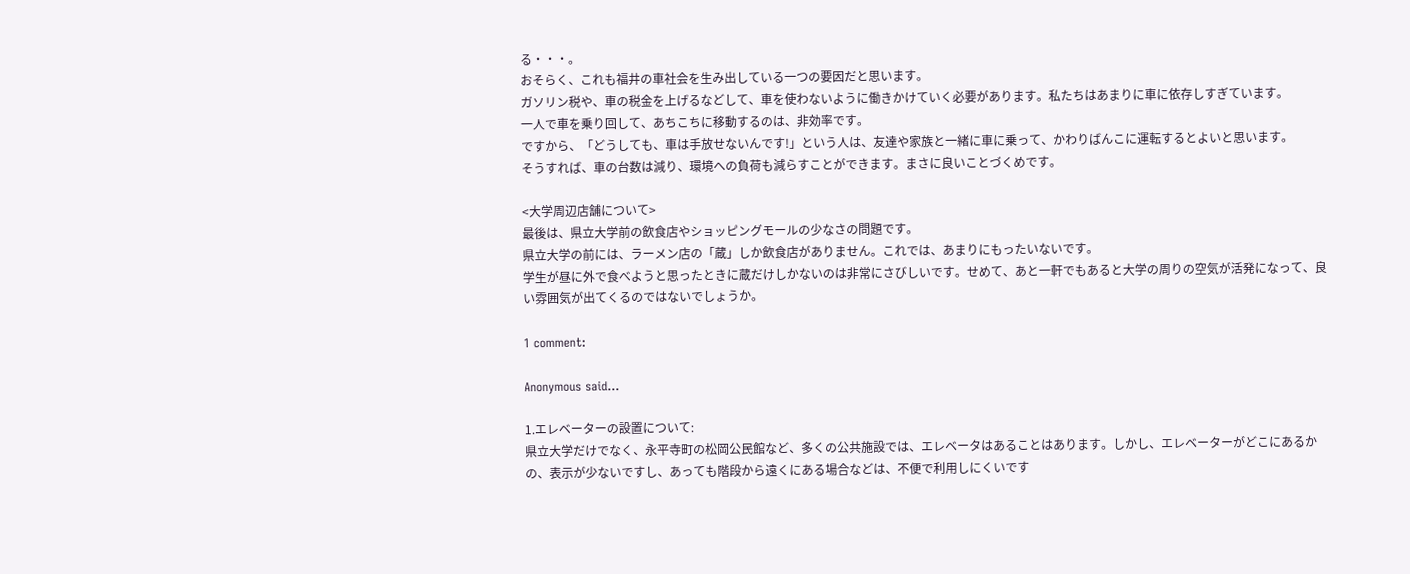る・・・。
おそらく、これも福井の車社会を生み出している一つの要因だと思います。
ガソリン税や、車の税金を上げるなどして、車を使わないように働きかけていく必要があります。私たちはあまりに車に依存しすぎています。
一人で車を乗り回して、あちこちに移動するのは、非効率です。
ですから、「どうしても、車は手放せないんです!」という人は、友達や家族と一緒に車に乗って、かわりばんこに運転するとよいと思います。
そうすれば、車の台数は減り、環境への負荷も減らすことができます。まさに良いことづくめです。

<大学周辺店舗について>
最後は、県立大学前の飲食店やショッピングモールの少なさの問題です。
県立大学の前には、ラーメン店の「蔵」しか飲食店がありません。これでは、あまりにもったいないです。
学生が昼に外で食べようと思ったときに蔵だけしかないのは非常にさびしいです。せめて、あと一軒でもあると大学の周りの空気が活発になって、良い雰囲気が出てくるのではないでしょうか。

1 comment:

Anonymous said...

1.エレベーターの設置について:
県立大学だけでなく、永平寺町の松岡公民館など、多くの公共施設では、エレベータはあることはあります。しかし、エレベーターがどこにあるかの、表示が少ないですし、あっても階段から遠くにある場合などは、不便で利用しにくいです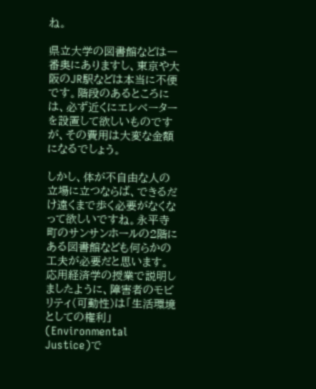ね。

県立大学の図書館などは一番奥にありますし、東京や大阪のJR駅などは本当に不便です。階段のあるところには、必ず近くにエレベーターを設置して欲しいものですが、その費用は大変な金額になるでしょう。

しかし、体が不自由な人の立場に立つならば、できるだけ遠くまで歩く必要がなくなって欲しいですね。永平寺町のサンサンホールの2階にある図書館なども何らかの工夫が必要だと思います。 応用経済学の授業で説明しましたように、障害者のモビリティ(可動性)は「生活環境としての権利」(Environmental Justice)で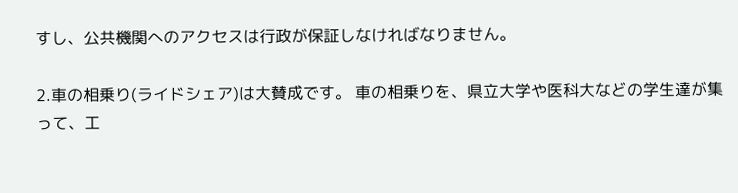すし、公共機関へのアクセスは行政が保証しなければなりません。

2.車の相乗り(ライドシェア)は大賛成です。 車の相乗りを、県立大学や医科大などの学生達が集って、工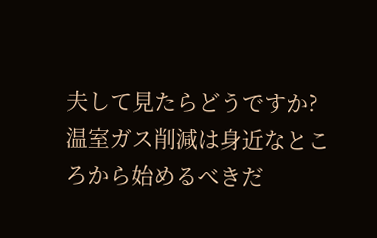夫して見たらどうですか? 温室ガス削減は身近なところから始めるべきだ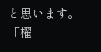と思います。「櫂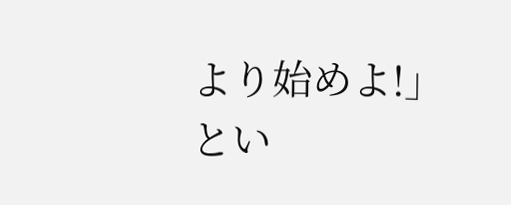より始めよ!」とい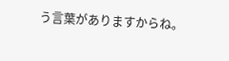う言葉がありますからね。